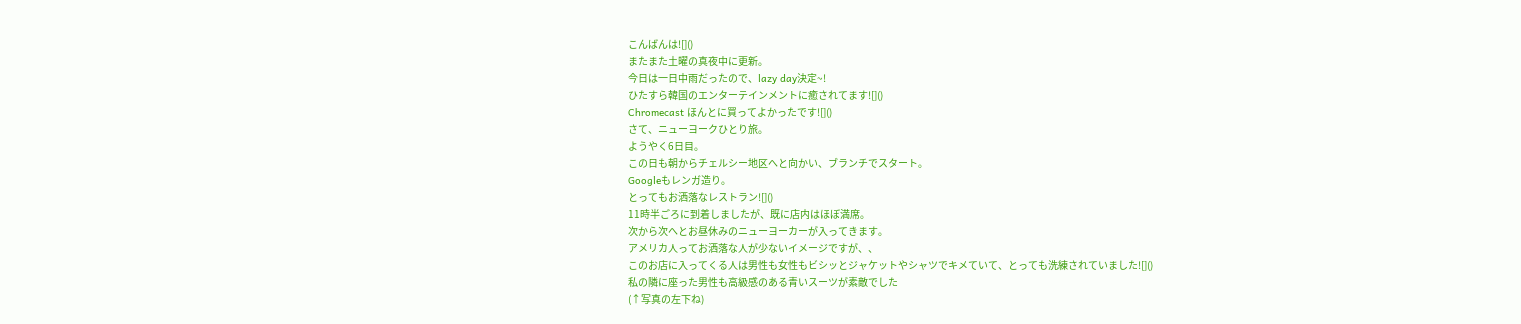こんばんは![]()
またまた土曜の真夜中に更新。
今日は一日中雨だったので、lazy day決定~!
ひたすら韓国のエンターテインメントに癒されてます![]()
Chromecast ほんとに買ってよかったです![]()
さて、ニューヨークひとり旅。
ようやく6日目。
この日も朝からチェルシー地区へと向かい、ブランチでスタート。
Googleもレンガ造り。
とってもお洒落なレストラン![]()
11時半ごろに到着しましたが、既に店内はほぼ満席。
次から次へとお昼休みのニューヨーカーが入ってきます。
アメリカ人ってお洒落な人が少ないイメージですが、、
このお店に入ってくる人は男性も女性もビシッとジャケットやシャツでキメていて、とっても洗練されていました![]()
私の隣に座った男性も高級感のある青いスーツが素敵でした
(↑写真の左下ね)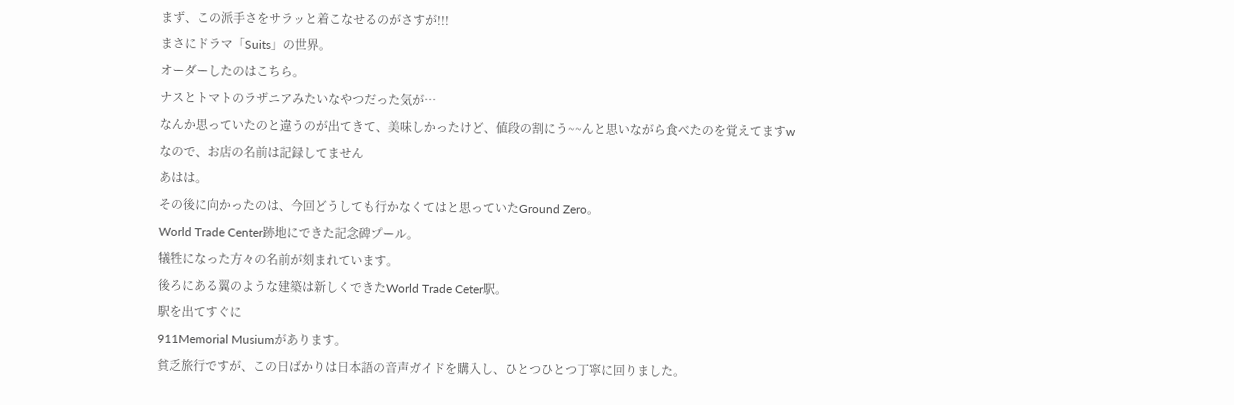まず、この派手さをサラッと着こなせるのがさすが!!!
まさにドラマ「Suits」の世界。
オーダーしたのはこちら。
ナスとトマトのラザニアみたいなやつだった気が…
なんか思っていたのと違うのが出てきて、美味しかったけど、値段の割にう~~んと思いながら食べたのを覚えてますw
なので、お店の名前は記録してません
あはは。
その後に向かったのは、今回どうしても行かなくてはと思っていたGround Zero。
World Trade Center跡地にできた記念碑プール。
犠牲になった方々の名前が刻まれています。
後ろにある翼のような建築は新しくできたWorld Trade Ceter駅。
駅を出てすぐに
911Memorial Musiumがあります。
貧乏旅行ですが、この日ばかりは日本語の音声ガイドを購入し、ひとつひとつ丁寧に回りました。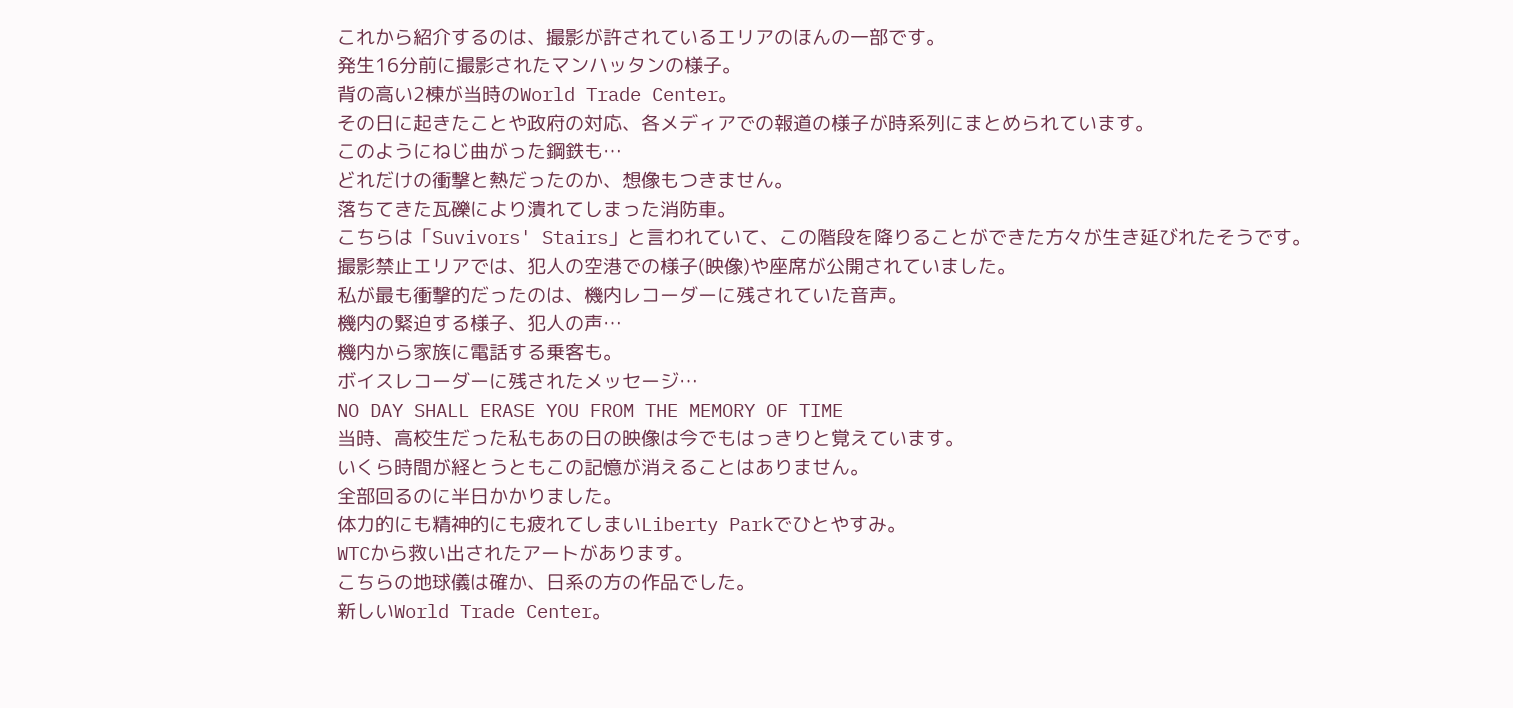これから紹介するのは、撮影が許されているエリアのほんの一部です。
発生16分前に撮影されたマンハッタンの様子。
背の高い2棟が当時のWorld Trade Center。
その日に起きたことや政府の対応、各メディアでの報道の様子が時系列にまとめられています。
このようにねじ曲がった鋼鉄も…
どれだけの衝撃と熱だったのか、想像もつきません。
落ちてきた瓦礫により潰れてしまった消防車。
こちらは「Suvivors' Stairs」と言われていて、この階段を降りることができた方々が生き延びれたそうです。
撮影禁止エリアでは、犯人の空港での様子(映像)や座席が公開されていました。
私が最も衝撃的だったのは、機内レコーダーに残されていた音声。
機内の緊迫する様子、犯人の声…
機内から家族に電話する乗客も。
ボイスレコーダーに残されたメッセージ…
NO DAY SHALL ERASE YOU FROM THE MEMORY OF TIME
当時、高校生だった私もあの日の映像は今でもはっきりと覚えています。
いくら時間が経とうともこの記憶が消えることはありません。
全部回るのに半日かかりました。
体力的にも精神的にも疲れてしまいLiberty Parkでひとやすみ。
WTCから救い出されたアートがあります。
こちらの地球儀は確か、日系の方の作品でした。
新しいWorld Trade Center。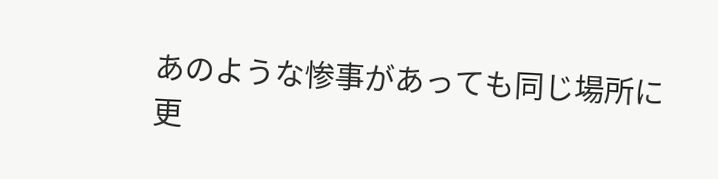あのような惨事があっても同じ場所に更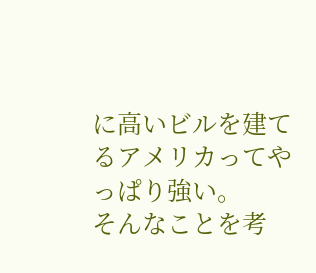に高いビルを建てるアメリカってやっぱり強い。
そんなことを考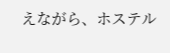えながら、ホステル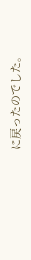に戻ったのでした。